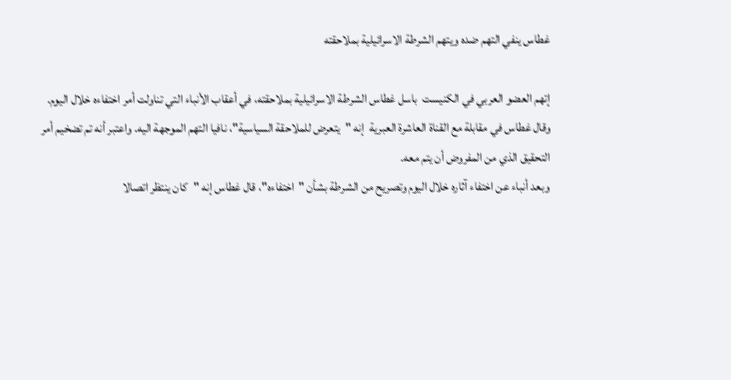غطاس ينفي التهم ضده ويتهم الشرطة الاسرائيلية بملاحقته

إتهم العضو العربي في الكنيست  باسل غطاس الشرطة الاسرائيلية بملاحقته، في أعقاب الأنباء التي تناولت أمر اختفاءه خلال اليوم.
وقال غطاس في مقابلة مع القناة العاشرة العبرية  إنه "يتعرض للملاحقة السياسية"، نافيا التهم الموجهة اليه. واعتبر أنه تم تضخيم أمر التحقيق الذي من المفروض أن يتم معه.
وبعد أنباء عن اختفاء آثاره خلال اليوم وتصريح من الشرطة بشأن "اختفاءه"، قال غطاس إنه "كان ينتظر اتصالا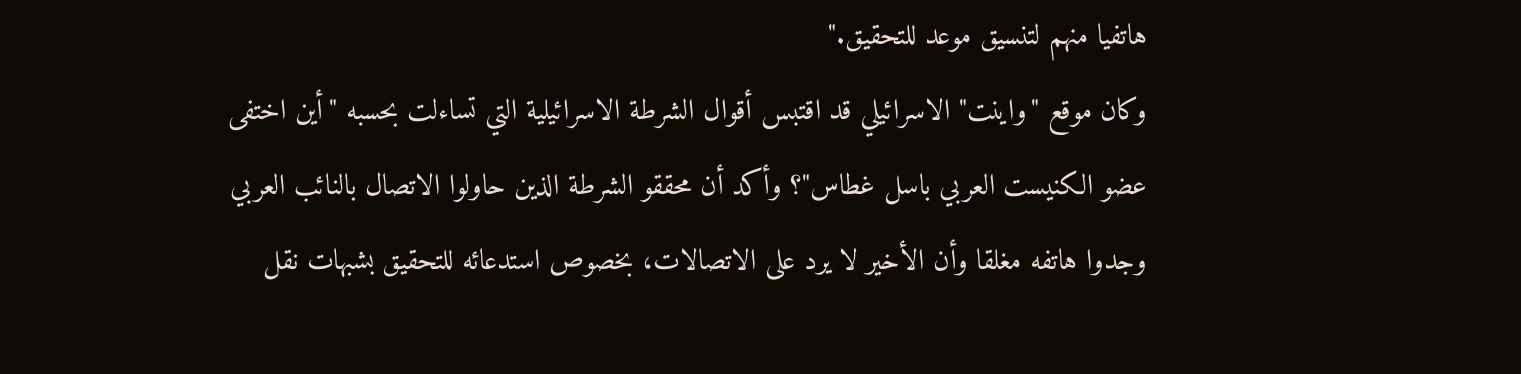هاتفيا منهم لتنسيق موعد للتحقيق."
وكان موقع "واينت" الاسرائيلي قد اقتبس أقوال الشرطة الاسرائيلية التي تساءلت بحسبه "أين اختفى عضو الكنيست العربي باسل غطاس"؟ وأكد أن محققو الشرطة الذين حاولوا الاتصال بالنائب العربي وجدوا هاتفه مغلقا وأن الأخير لا يرد على الاتصالات، بخصوص استدعائه للتحقيق بشبهات نقل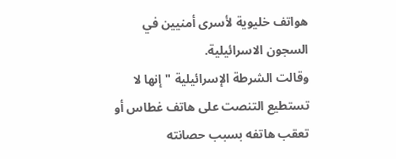هواتف خليوية لأسرى أمنيين في السجون الاسرائيلية.
وقالت الشرطة الإسرائيلية "إنها لا تستطيع التنصت على هاتف غطاس أو تعقب هاتفه بسبب حصانته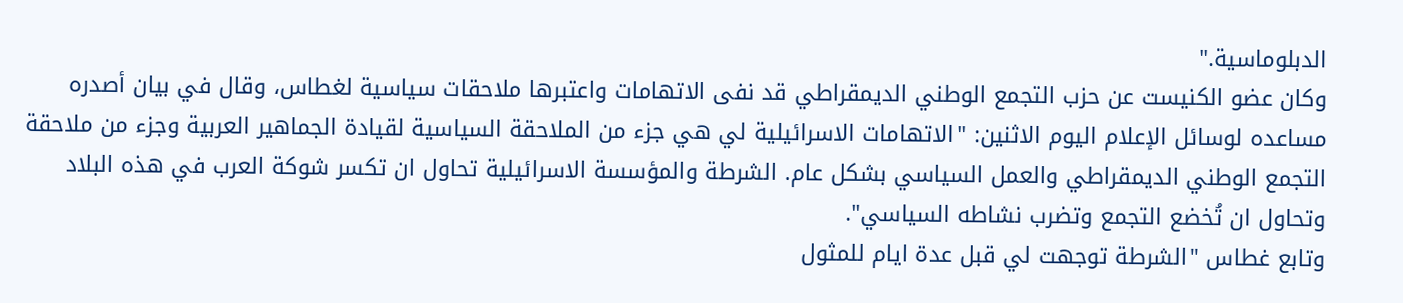الدبلوماسية."
وكان عضو الكنيست عن حزب التجمع الوطني الديمقراطي قد نفى الاتهامات واعتبرها ملاحقات سياسية لغطاس، وقال في بيان أصدره مساعده لوسائل الإعلام اليوم الاثنين: "الاتهامات الاسرائيلية لي هي جزء من الملاحقة السياسية لقيادة الجماهير العربية وجزء من ملاحقة التجمع الوطني الديمقراطي والعمل السياسي بشكل عام. الشرطة والمؤسسة الاسرائيلية تحاول ان تكسر شوكة العرب في هذه البلاد وتحاول ان تُخضع التجمع وتضرب نشاطه السياسي".
وتابع غطاس "الشرطة توجهت لي قبل عدة ايام للمثول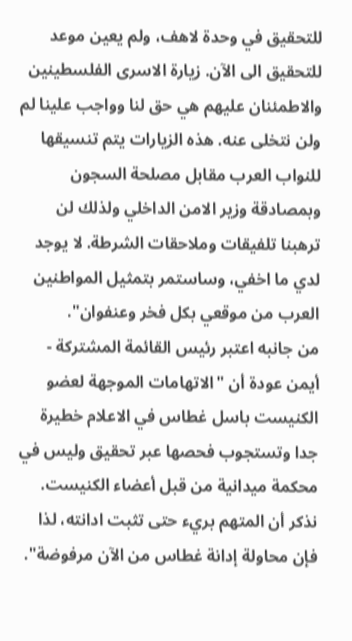للتحقيق في وحدة لاهف، ولم يعين موعد للتحقيق الى الآن. زيارة الاسرى الفلسطينين والاطمئنان عليهم هي حق لنا وواجب علينا لم ولن نتخلى عنه. هذه الزيارات يتم تنسيقها للنواب العرب مقابل مصلحة السجون وبمصادقة وزير الامن الداخلي ولذلك لن ترهبنا تلفيقات وملاحقات الشرطة. لا يوجد لدي ما اخفي، وساستمر بتمثيل المواطنين العرب من موقعي بكل فخر وعنفوان".
من جانبه اعتبر رئيس القائمة المشتركة - أيمن عودة أن "الاتهامات الموجهة لعضو الكنيست باسل غطاس في الاعلام خطيرة جدا وتستجوب فحصها عبر تحقيق وليس في محكمة ميدانية من قبل أعضاء الكنيست. نذكر أن المتهم بريء حتى تثبت ادانته، لذا فإن محاولة إدانة غطاس من الآن مرفوضة".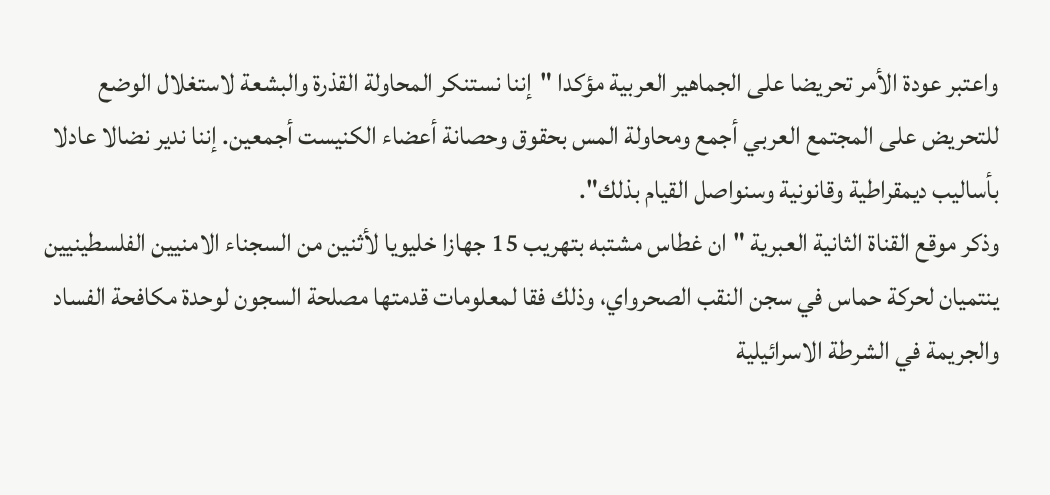واعتبر عودة الأمر تحريضا على الجماهير العربية مؤكدا "إننا نستنكر المحاولة القذرة والبشعة لاستغلال الوضع للتحريض على المجتمع العربي أجمع ومحاولة المس بحقوق وحصانة أعضاء الكنيست أجمعين. إننا ندير نضالا عادلا بأساليب ديمقراطية وقانونية وسنواصل القيام بذلك".
وذكر موقع القناة الثانية العبرية "ان غطاس مشتبه بتهريب 15 جهازا خليويا لأثنين من السجناء الامنيين الفلسطينيين ينتميان لحركة حماس في سجن النقب الصحرواي، وذلك فقا لمعلومات قدمتها مصلحة السجون لوحدة مكافحة الفساد والجريمة في الشرطة الاسرائيلية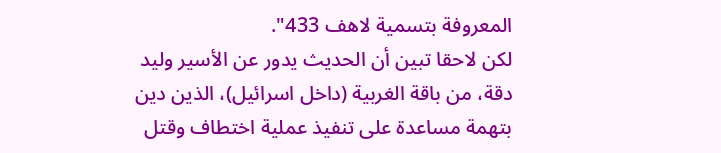المعروفة بتسمية لاهف 433".
لكن لاحقا تبين أن الحديث يدور عن الأسير وليد دقة، من باقة الغربية (داخل اسرائيل)، الذين دين بتهمة مساعدة على تنفيذ عملية اختطاف وقتل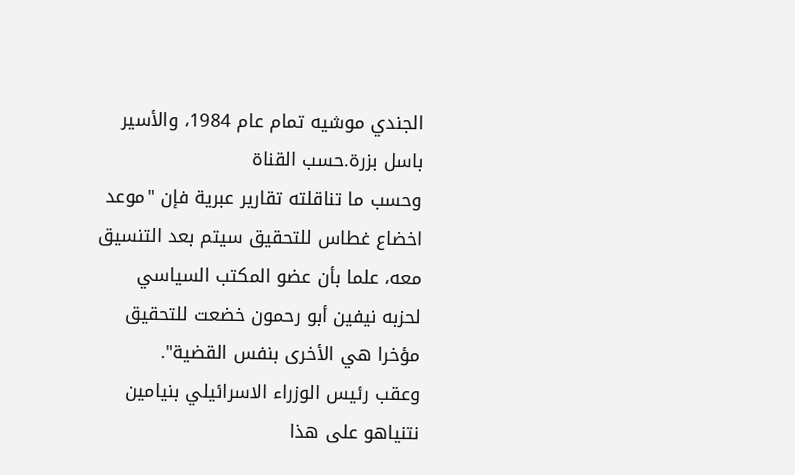الجندي موشيه تمام عام 1984، والأسير باسل بزرة.حسب القناة
وحسب ما تناقلته تقارير عبرية فإن "موعد اخضاع غطاس للتحقيق سيتم بعد التنسيق معه، علما بأن عضو المكتب السياسي لحزبه نيفين أبو رحمون خضعت للتحقيق مؤخرا هي الأخرى بنفس القضية".
وعقب رئيس الوزراء الاسرائيلي بنيامين نتنياهو على هذا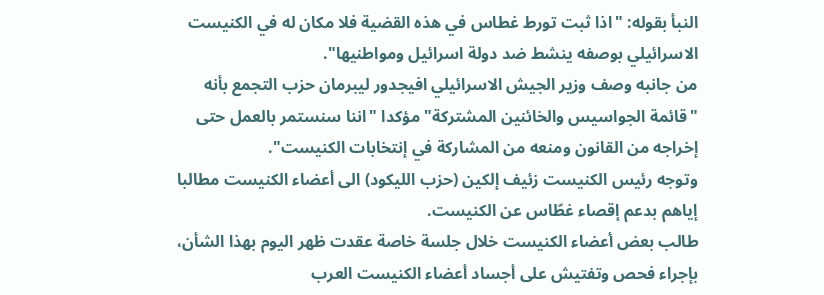النبأ بقوله: "اذا ثبت تورط غطاس في هذه القضية فلا مكان له في الكنيست الاسرائيلي بوصفه ينشط ضد دولة اسرائيل ومواطنيها".
من جانبه وصف وزير الجيش الاسرائيلي افيجدور ليبرمان حزب التجمع بأنه "قائمة الجواسيس والخائنين المشتركة" مؤكدا "اننا سنستمر بالعمل حتى إخراجه من القانون ومنعه من المشاركة في إنتخابات الكنيست".
وتوجه رئيس الكنيست زئيف إلكين (حزب الليكود) الى أعضاء الكنيست مطالبا إياهم بدعم إقصاء غطّاس عن الكنيست.
طالب بعض أعضاء الكنيست خلال جلسة خاصة عقدت ظهر اليوم بهذا الشأن، بإجراء فحص وتفتيش على أجساد أعضاء الكنيست العرب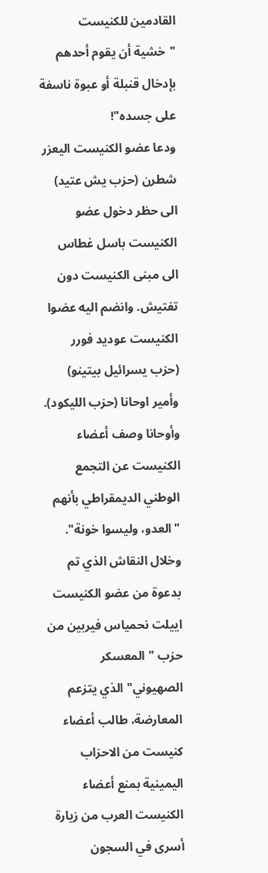القادمين للكنيست "خشية أن يقوم أحدهم بإدخال قنبلة أو عبوة ناسفة على جسده"!
ودعا عضو الكنيست اليعزر شطرن (حزب يش عتيد) الى حظر دخول عضو الكنيست باسل غطاس الى مبنى الكنيست دون تفتيش. وانضم اليه عضوا الكنيست عوديد فورر (حزب يسرائيل بيتينو) وأمير اوحانا (حزب الليكود). وأوحانا وصف أعضاء الكنيست عن التجمع الوطني الديمقراطي بأنهم "العدو، وليسوا خونة".
وخلال النقاش الذي تم بدعوة من عضو الكنيست اييلت نحمياس فيربين من حزب "المعسكر الصهيوني" الذي يتزعم المعارضة، طالب أعضاء كنيست من الاحزاب اليمينية بمنع أعضاء الكنيست العرب من زيارة أسرى في السجون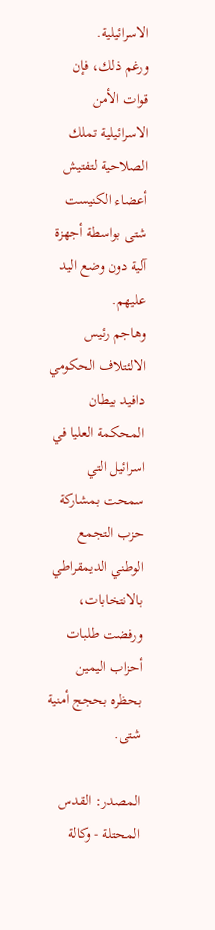الاسرائيلية.
ورغم ذلك، فإن قوات الأمن الاسرائيلية تملك الصلاحية لتفتيش أعضاء الكنيست شتى بواسطة أجهزة آلية دون وضع اليد عليهم.
وهاجم رئيس الالئتلاف الحكومي دافيد بيطان المحكمة العليا في اسرائيل التي سمحت بمشاركة حزب التجمع الوطني الديمقراطي بالانتخابات، ورفضت طلبات أحزاب اليمين بحظره بحجج أمنية شتى.

المصدر: القدس المحتلة - وكالة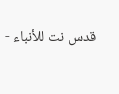قدس نت للأنباء -